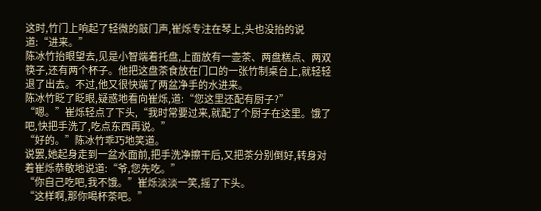这时,竹门上响起了轻微的敲门声,崔烁专注在琴上,头也没抬的说道:“进来。”
陈冰竹抬眼望去,见是小智端着托盘,上面放有一壶茶、两盘糕点、两双筷子,还有两个杯子。他把这盘茶食放在门口的一张竹制桌台上,就轻轻退了出去。不过,他又很快端了两盆净手的水进来。
陈冰竹眨了眨眼,疑惑地看向崔烁,道:“您这里还配有厨子?”
“嗯。”崔烁轻点了下头,“我时常要过来,就配了个厨子在这里。饿了吧,快把手洗了,吃点东西再说。”
“好的。”陈冰竹乖巧地笑道。
说罢,她起身走到一盆水面前,把手洗净擦干后,又把茶分别倒好,转身对着崔烁恭敬地说道:“爷,您先吃。”
“你自己吃吧,我不饿。”崔烁淡淡一笑,摇了下头。
“这样啊,那你喝杯茶吧。”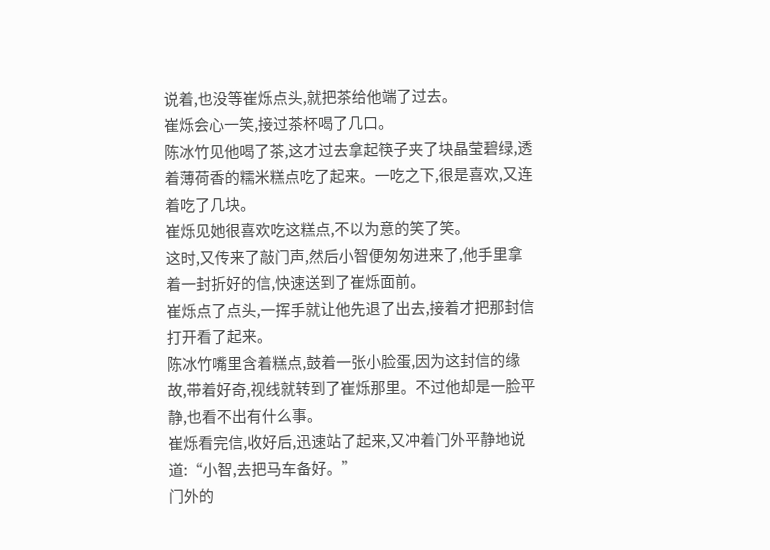说着,也没等崔烁点头,就把茶给他端了过去。
崔烁会心一笑,接过茶杯喝了几口。
陈冰竹见他喝了茶,这才过去拿起筷子夹了块晶莹碧绿,透着薄荷香的糯米糕点吃了起来。一吃之下,很是喜欢,又连着吃了几块。
崔烁见她很喜欢吃这糕点,不以为意的笑了笑。
这时,又传来了敲门声,然后小智便匆匆进来了,他手里拿着一封折好的信,快速送到了崔烁面前。
崔烁点了点头,一挥手就让他先退了出去,接着才把那封信打开看了起来。
陈冰竹嘴里含着糕点,鼓着一张小脸蛋,因为这封信的缘故,带着好奇,视线就转到了崔烁那里。不过他却是一脸平静,也看不出有什么事。
崔烁看完信,收好后,迅速站了起来,又冲着门外平静地说道:“小智,去把马车备好。”
门外的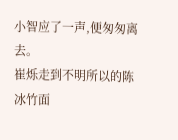小智应了一声,便匆匆离去。
崔烁走到不明所以的陈冰竹面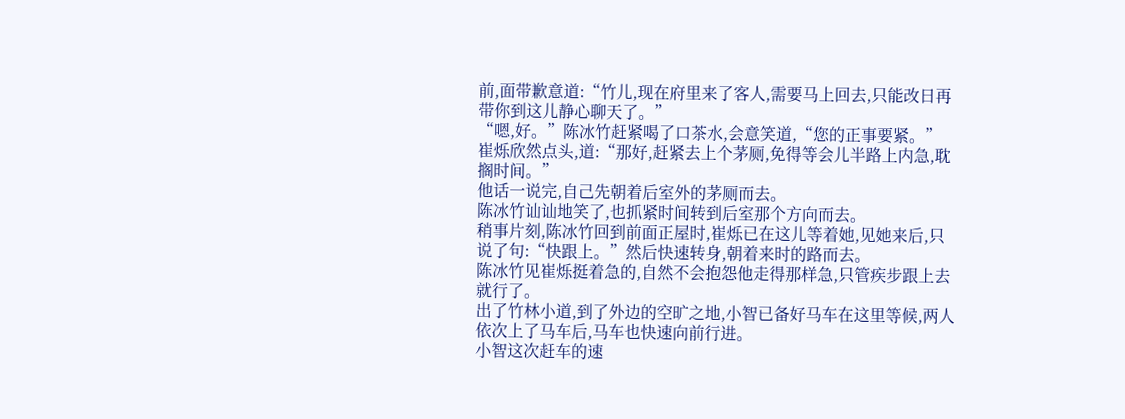前,面带歉意道:“竹儿,现在府里来了客人,需要马上回去,只能改日再带你到这儿静心聊天了。”
“嗯,好。”陈冰竹赶紧喝了口茶水,会意笑道,“您的正事要紧。”
崔烁欣然点头,道:“那好,赶紧去上个茅厕,免得等会儿半路上内急,耽搁时间。”
他话一说完,自己先朝着后室外的茅厕而去。
陈冰竹讪讪地笑了,也抓紧时间转到后室那个方向而去。
稍事片刻,陈冰竹回到前面正屋时,崔烁已在这儿等着她,见她来后,只说了句:“快跟上。”然后快速转身,朝着来时的路而去。
陈冰竹见崔烁挺着急的,自然不会抱怨他走得那样急,只管疾步跟上去就行了。
出了竹林小道,到了外边的空旷之地,小智已备好马车在这里等候,两人依次上了马车后,马车也快速向前行进。
小智这次赶车的速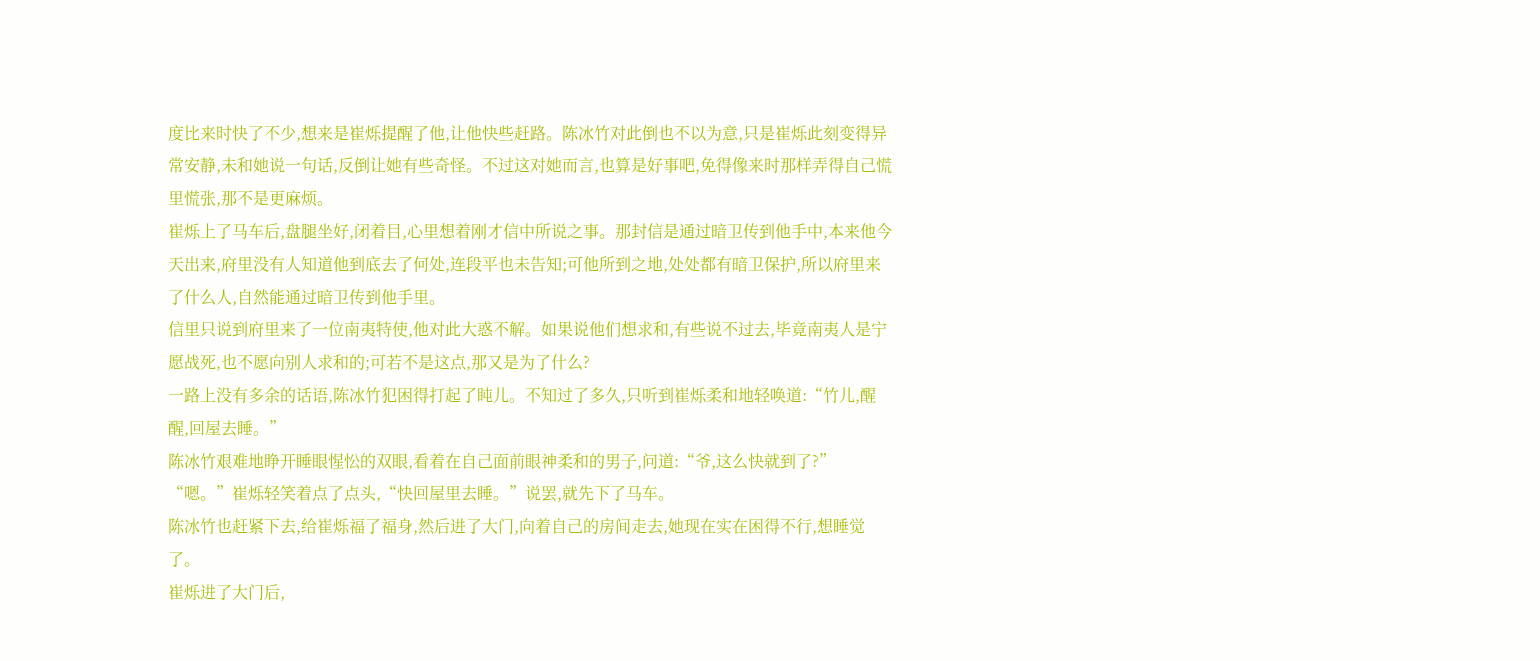度比来时快了不少,想来是崔烁提醒了他,让他快些赶路。陈冰竹对此倒也不以为意,只是崔烁此刻变得异常安静,未和她说一句话,反倒让她有些奇怪。不过这对她而言,也算是好事吧,免得像来时那样弄得自己慌里慌张,那不是更麻烦。
崔烁上了马车后,盘腿坐好,闭着目,心里想着刚才信中所说之事。那封信是通过暗卫传到他手中,本来他今天出来,府里没有人知道他到底去了何处,连段平也未告知;可他所到之地,处处都有暗卫保护,所以府里来了什么人,自然能通过暗卫传到他手里。
信里只说到府里来了一位南夷特使,他对此大惑不解。如果说他们想求和,有些说不过去,毕竟南夷人是宁愿战死,也不愿向别人求和的;可若不是这点,那又是为了什么?
一路上没有多余的话语,陈冰竹犯困得打起了盹儿。不知过了多久,只听到崔烁柔和地轻唤道:“竹儿,醒醒,回屋去睡。”
陈冰竹艰难地睁开睡眼惺忪的双眼,看着在自己面前眼神柔和的男子,问道:“爷,这么快就到了?”
“嗯。”崔烁轻笑着点了点头,“快回屋里去睡。”说罢,就先下了马车。
陈冰竹也赶紧下去,给崔烁福了福身,然后进了大门,向着自己的房间走去,她现在实在困得不行,想睡觉了。
崔烁进了大门后,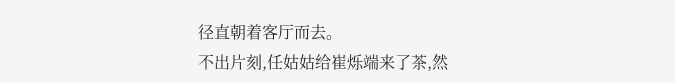径直朝着客厅而去。
不出片刻,任姑姑给崔烁端来了茶,然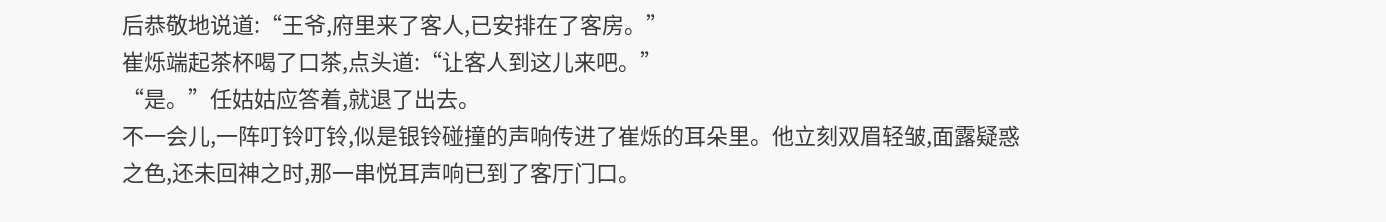后恭敬地说道:“王爷,府里来了客人,已安排在了客房。”
崔烁端起茶杯喝了口茶,点头道:“让客人到这儿来吧。”
“是。”任姑姑应答着,就退了出去。
不一会儿,一阵叮铃叮铃,似是银铃碰撞的声响传进了崔烁的耳朵里。他立刻双眉轻皱,面露疑惑之色,还未回神之时,那一串悦耳声响已到了客厅门口。